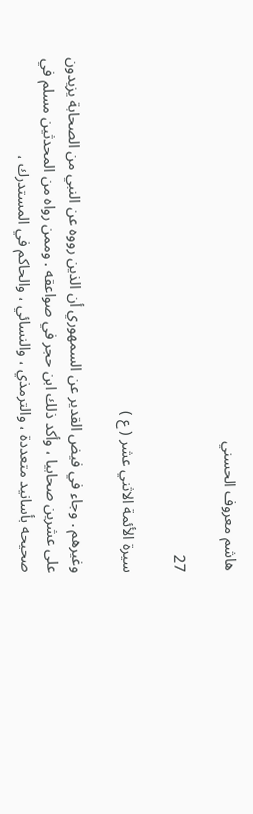هاشم معروف الحسني

27

سيرة الأئمة الاثني عشر ( ع )

وغيرهم . وجاء في فيض القدير عن السمهوري أن الذين رووه عن النبي من الصحابة يزيدون على عشرين صحابيا ، وأكد ذلك ابن حجر في صواعقه . وممن رواه من المحدثين مسلم في صحيحه بأسانيد متعددة ، والترمذي ، والنسائي ، والحاكم في المستدرك ،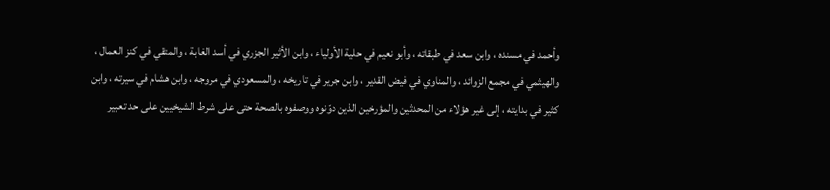وأحمد في مسنده ، وابن سعد في طبقاته ، وأبو نعيم في حلية الأولياء ، وابن الأثير الجزري في أسد الغابة ، والمتقي في كنز العمال ، والهيثمي في مجمع الزوائد ، والمناوي في فيض القدير ، وابن جرير في تاريخه ، والمسعودي في مروجه ، وابن هشام في سيرته ، وابن كثير في بدايته ، إلى غير هؤلاء من المحدثين والمؤرخين الذين دوّنوه ووصفوه بالصحة حتى على شرط الشيخيين على حد تعبير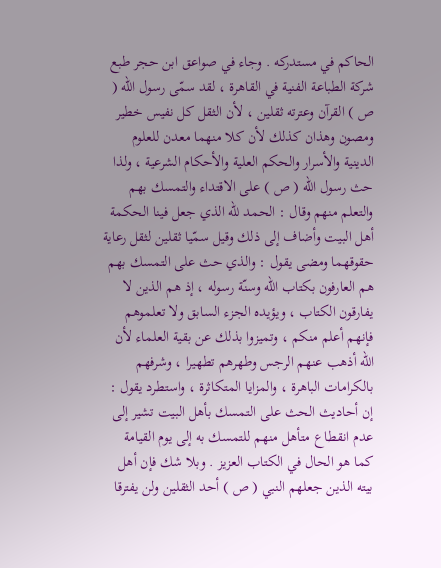الحاكم في مستدركه . وجاء في صواعق ابن حجر طبع شركة الطباعة الفنية في القاهرة ، لقد سمّى رسول اللّه ( ص ) القرآن وعترته ثقلين ، لأن الثقل كل نفيس خطير ومصون وهذان كذلك لأن كلا منهما معدن للعلوم الدينية والأسرار والحكم العلية والأحكام الشرعية ، ولذا حث رسول اللّه ( ص ) على الاقتداء والتمسك بهم والتعلم منهم وقال : الحمد للّه الذي جعل فينا الحكمة أهل البيت وأضاف إلى ذلك وقيل سمّيا ثقلين لثقل رعاية حقوقهما ومضى يقول : والذي حث على التمسك بهم هم العارفون بكتاب اللّه وسنّة رسوله ، إذ هم الذين لا يفارقون الكتاب ، ويؤيده الجزء السابق ولا تعلموهم فإنهم أعلم منكم ، وتميزوا بذلك عن بقية العلماء لأن اللّه أذهب عنهم الرجس وطهرهم تطهيرا ، وشرفهم بالكرامات الباهرة ، والمزايا المتكاثرة ، واستطرد يقول : إن أحاديث الحث على التمسك بأهل البيت تشير إلى عدم انقطاع متأهل منهم للتمسك به إلى يوم القيامة كما هو الحال في الكتاب العزيز . وبلا شك فإن أهل بيته الذين جعلهم النبي ( ص ) أحد الثقلين ولن يفترقا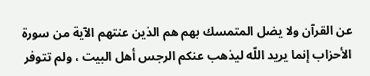عن القرآن ولا يضل المتمسك بهم هم الذين عنتهم الآية من سورة الأحزاب إنما يريد اللّه ليذهب عنكم الرجس أهل البيت ، ولم تتوفر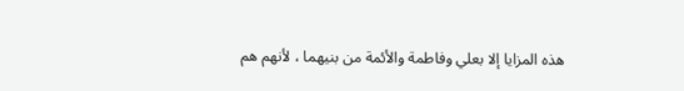هذه المزايا إلا بعلي وفاطمة والأئمة من بنيهما ، لأنهم هم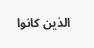الذين كانوا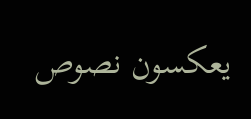يعكسون نصوص